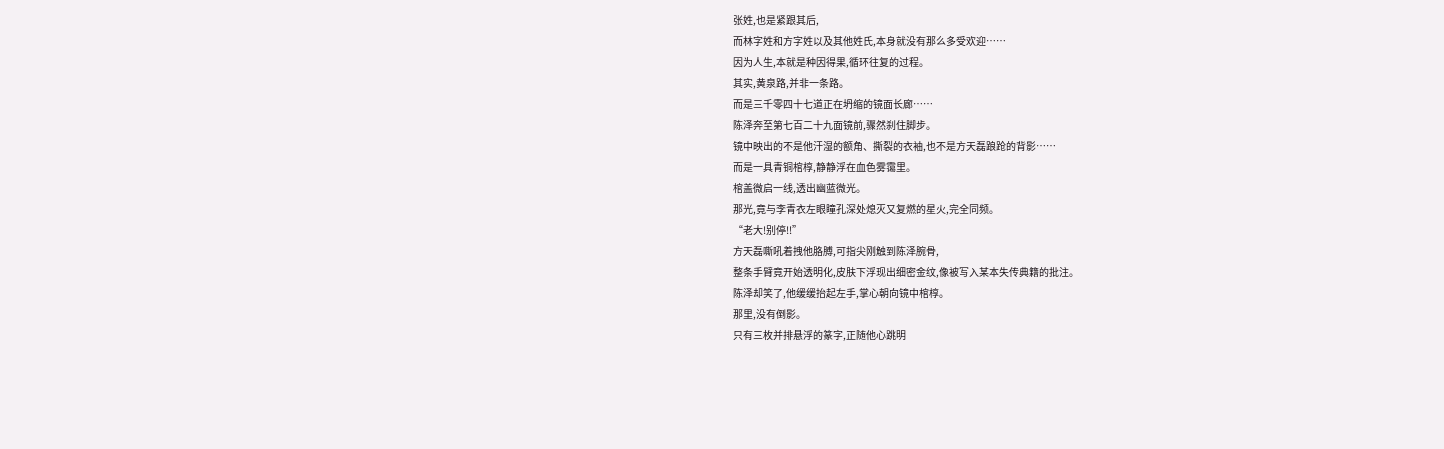张姓,也是紧跟其后,
而林字姓和方字姓以及其他姓氏,本身就没有那么多受欢迎……
因为人生,本就是种因得果,循环往复的过程。
其实,黄泉路,并非一条路。
而是三千零四十七道正在坍缩的镜面长廊……
陈泽奔至第七百二十九面镜前,骤然刹住脚步。
镜中映出的不是他汗湿的额角、撕裂的衣袖,也不是方天磊踉跄的背影……
而是一具青铜棺椁,静静浮在血色雾霭里。
棺盖微启一线,透出幽蓝微光。
那光,竟与李青衣左眼瞳孔深处熄灭又复燃的星火,完全同频。
“老大!别停!!”
方天磊嘶吼着拽他胳膊,可指尖刚触到陈泽腕骨,
整条手臂竟开始透明化,皮肤下浮现出细密金纹,像被写入某本失传典籍的批注。
陈泽却笑了,他缓缓抬起左手,掌心朝向镜中棺椁。
那里,没有倒影。
只有三枚并排悬浮的篆字,正随他心跳明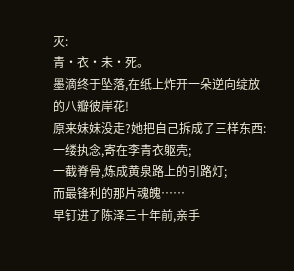灭:
青·衣·未·死。
墨滴终于坠落,在纸上炸开一朵逆向绽放的八瓣彼岸花!
原来妹妹没走?她把自己拆成了三样东西:
一缕执念,寄在李青衣躯壳;
一截脊骨,炼成黄泉路上的引路灯;
而最锋利的那片魂魄……
早钉进了陈泽三十年前,亲手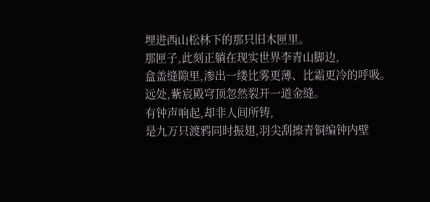埋进西山松林下的那只旧木匣里。
那匣子,此刻正躺在现实世界李青山脚边,
盒盖缝隙里,渗出一缕比雾更薄、比霜更冷的呼吸。
远处,紫宸殿穹顶忽然裂开一道金缝。
有钟声响起,却非人间所铸,
是九万只渡鸦同时振翅,羽尖刮擦青铜编钟内壁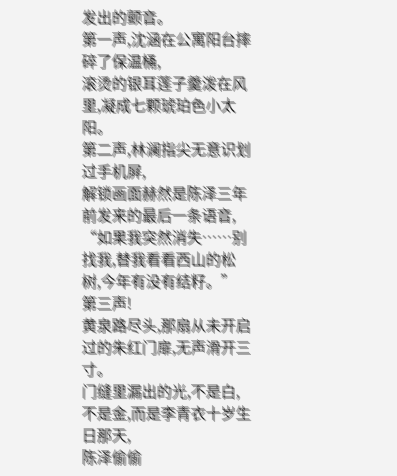发出的颤音。
第一声,沈涵在公寓阳台摔碎了保温桶,
滚烫的银耳莲子羹泼在风里,凝成七颗琥珀色小太阳。
第二声,林澜指尖无意识划过手机屏,
解锁画面赫然是陈泽三年前发来的最后一条语音,
“如果我突然消失……别找我,替我看看西山的松树,今年有没有结籽。”
第三声!
黄泉路尽头,那扇从未开启过的朱红门扉,无声滑开三寸。
门缝里漏出的光,不是白,不是金,而是李青衣十岁生日那天,
陈泽偷偷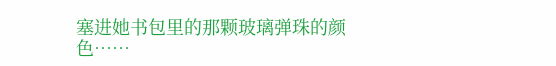塞进她书包里的那颗玻璃弹珠的颜色……